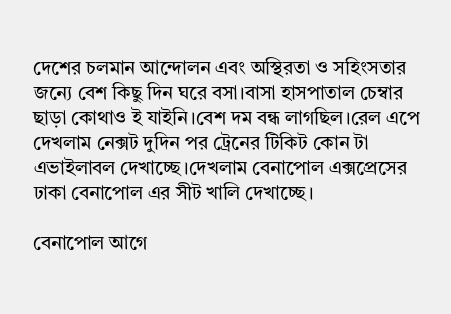দেশের চলমান আন্দোলন এবং অস্থিরতা ও সহিংসতার জন্যে বেশ কিছু দিন ঘরে বসা।বাসা হাসপাতাল চেম্বার ছাড়া কোথাও ই যাইনি।বেশ দম বন্ধ লাগছিল।রেল এপে দেখলাম নেক্সট দুদিন পর ট্রেনের টিকিট কোন টা এভাইলাবল দেখাচ্ছে।দেখলাম বেনাপোল এক্সপ্রেসের ঢাকা বেনাপোল এর সীট খালি দেখাচ্ছে।

বেনাপোল আগে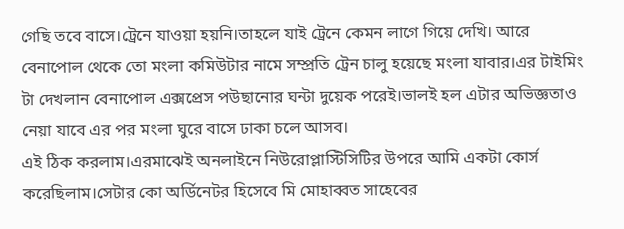গেছি তবে বাসে।ট্রেনে যাওয়া হয়নি।তাহলে যাই ট্রেনে কেমন লাগে গিয়ে দেখি। আরে বেনাপোল থেকে তো মংলা কমিউটার নামে সম্প্রতি ট্রেন চালু হয়েছে মংলা যাবার।এর টাইমিং টা দেখলান বেনাপোল এক্সপ্রেস পউছানোর ঘন্টা দুয়েক পরেই।ভালই হল এটার অভিজ্ঞতাও নেয়া যাবে এর পর মংলা ঘুরে বাসে ঢাকা চলে আসব।
এই ঠিক করলাম।এরমাঝেই অনলাইনে নিউরোপ্লাস্টিসিটির উপরে আমি একটা কোর্স করেছিলাম।সেটার কো অর্ডিনেটর হিসেবে মি মোহাব্বত সাহেবের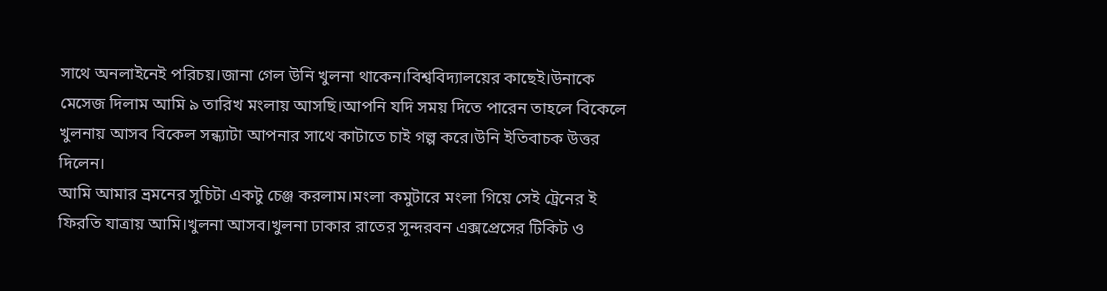সাথে অনলাইনেই পরিচয়।জানা গেল উনি খুলনা থাকেন।বিশ্ববিদ্যালয়ের কাছেই।উনাকে মেসেজ দিলাম আমি ৯ তারিখ মংলায় আসছি।আপনি যদি সময় দিতে পারেন তাহলে বিকেলে খুলনায় আসব বিকেল সন্ধ্যাটা আপনার সাথে কাটাতে চাই গল্প করে।উনি ইতিবাচক উত্তর দিলেন।
আমি আমার ভ্রমনের সুচিটা একটু চেঞ্জ করলাম।মংলা কমুটারে মংলা গিয়ে সেই ট্রেনের ই ফিরতি যাত্রায় আমি।খুলনা আসব।খুলনা ঢাকার রাতের সুন্দরবন এক্সপ্রেসের টিকিট ও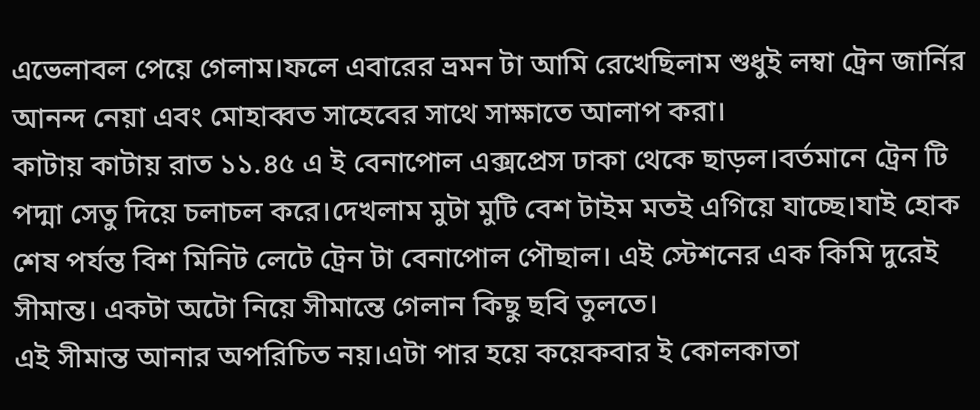এভেলাবল পেয়ে গেলাম।ফলে এবারের ভ্রমন টা আমি রেখেছিলাম শুধুই লম্বা ট্রেন জার্নির আনন্দ নেয়া এবং মোহাব্বত সাহেবের সাথে সাক্ষাতে আলাপ করা।
কাটায় কাটায় রাত ১১.৪৫ এ ই বেনাপোল এক্সপ্রেস ঢাকা থেকে ছাড়ল।বর্তমানে ট্রেন টি পদ্মা সেতু দিয়ে চলাচল করে।দেখলাম মুটা মুটি বেশ টাইম মতই এগিয়ে যাচ্ছে।যাই হোক শেষ পর্যন্ত বিশ মিনিট লেটে ট্রেন টা বেনাপোল পৌছাল। এই স্টেশনের এক কিমি দুরেই সীমান্ত। একটা অটো নিয়ে সীমান্তে গেলান কিছু ছবি তুলতে।
এই সীমান্ত আনার অপরিচিত নয়।এটা পার হয়ে কয়েকবার ই কোলকাতা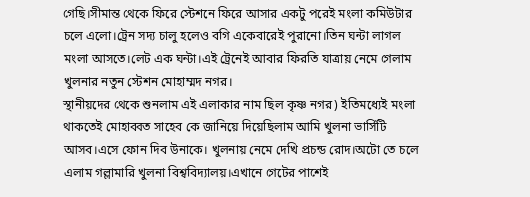গেছি।সীমান্ত থেকে ফিরে স্টেশনে ফিরে আসার একটু পরেই মংলা কমিউটার চলে এলো।ট্রেন সদ্য চালু হলেও বগি একেবারেই পুরানো।তিন ঘন্টা লাগল মংলা আসতে।লেট এক ঘন্টা।এই ট্রেনেই আবার ফিরতি যাত্রায় নেমে গেলাম খুলনার নতুন স্টেশন মোহাম্মদ নগর।
স্থানীয়দের থেকে শুনলাম এই এলাকার নাম ছিল কৃষ্ণ নগর) ইতিমধ্যেই মংলা থাকতেই মোহাব্বত সাহেব কে জানিয়ে দিয়েছিলাম আমি খুলনা ভার্সিটি আসব।এসে ফোন দিব উনাকে। খুলনায় নেমে দেখি প্রচন্ড রোদ।অটো তে চলে এলাম গল্লামারি খুলনা বিশ্ববিদ্যালয়।এখানে গেটের পাশেই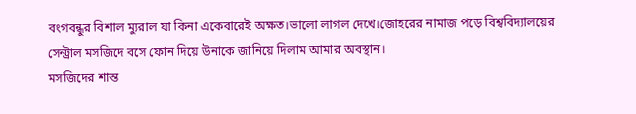বংগবন্ধুর বিশাল ম্যুরাল যা কিনা একেবারেই অক্ষত।ভালো লাগল দেখে।জোহরের নামাজ পড়ে বিশ্ববিদ্যালয়ের সেন্ট্রাল মসজিদে বসে ফোন দিয়ে উনাকে জানিয়ে দিলাম আমার অবস্থান।
মসজিদের শান্ত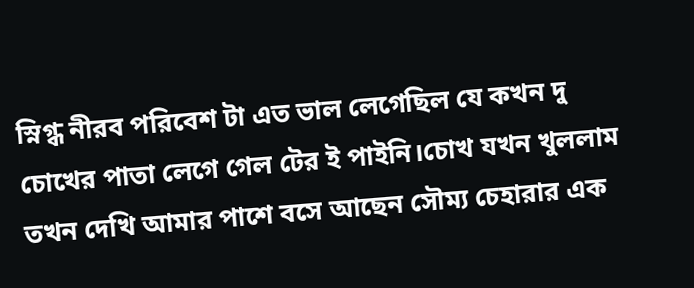স্নিগ্ধ নীরব পরিবেশ টা এত ভাল লেগেছিল যে কখন দু চোখের পাতা লেগে গেল টের ই পাইনি।চোখ যখন খুললাম তখন দেখি আমার পাশে বসে আছেন সৌম্য চেহারার এক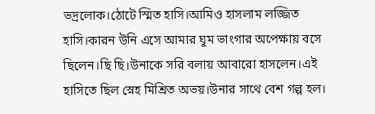ভদ্রলোক।ঠোটে স্মিত হাসি।আমিও হাসলাম লজ্জিত হাসি।কারন উনি এসে আমার ঘুম ভাংগার অপেক্ষায় বসে ছিলেন।ছি ছি।উনাকে সরি বলায় আবারো হাসলেন।এই হাসিতে ছিল স্নেহ মিশ্রিত অভয়।উনার সাথে বেশ গল্প হল।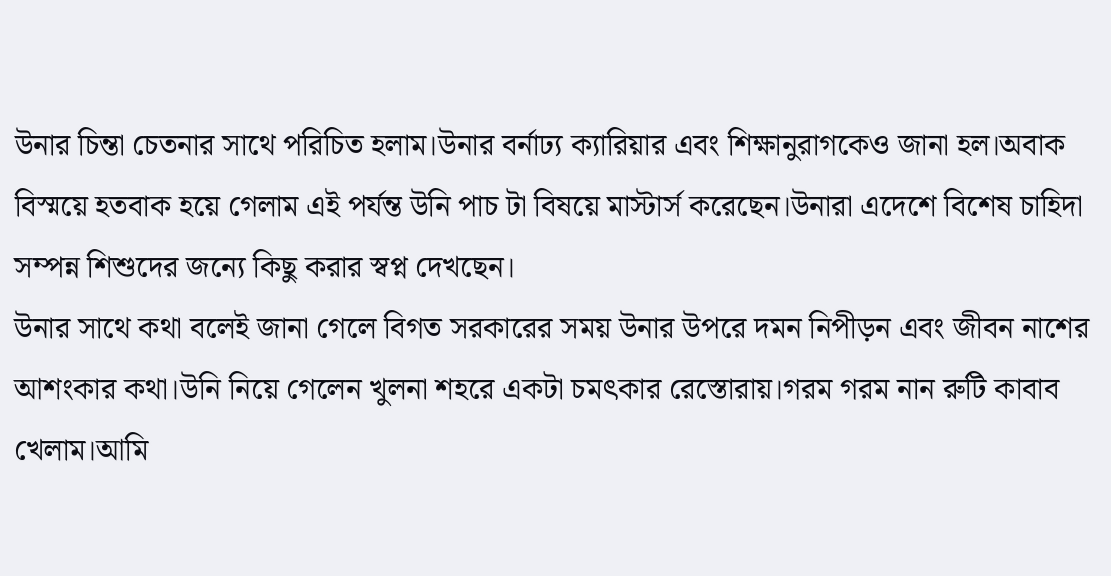উনার চিন্তা চেতনার সাথে পরিচিত হলাম।উনার বর্নাঢ্য ক্যারিয়ার এবং শিক্ষানুরাগকেও জানা হল।অবাক বিস্ময়ে হতবাক হয়ে গেলাম এই পর্যন্ত উনি পাচ টা বিষয়ে মাস্টার্স করেছেন।উনারা এদেশে বিশেষ চাহিদা সম্পন্ন শিশুদের জন্যে কিছু করার স্বপ্ন দেখছেন।
উনার সাথে কথা বলেই জানা গেলে বিগত সরকারের সময় উনার উপরে দমন নিপীড়ন এবং জীবন নাশের আশংকার কথা।উনি নিয়ে গেলেন খুলনা শহরে একটা চমৎকার রেস্তোরায়।গরম গরম নান রুটি কাবাব খেলাম।আমি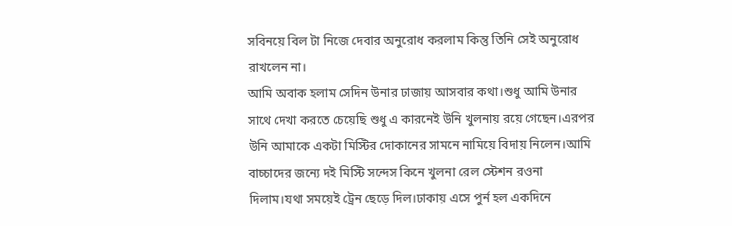সবিনয়ে বিল টা নিজে দেবার অনুরোধ করলাম কিন্তু তিনি সেই অনুরোধ রাখলেন না।
আমি অবাক হলাম সেদিন উনার ঢাজায় আসবার কথা।শুধু আমি উনার সাথে দেখা করতে চেয়েছি শুধু এ কারনেই উনি খুলনায় রয়ে গেছেন।এরপর উনি আমাকে একটা মিস্টির দোকানের সামনে নামিয়ে বিদায় নিলেন।আমি বাচ্চাদের জন্যে দই মিস্টি সন্দেস কিনে খুলনা রেল স্টেশন রওনা দিলাম।যথা সময়েই ট্রেন ছেড়ে দিল।ঢাকায় এসে পুর্ন হল একদিনে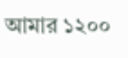আমার ১২০০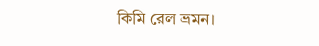কিমি রেল ভ্রমন।